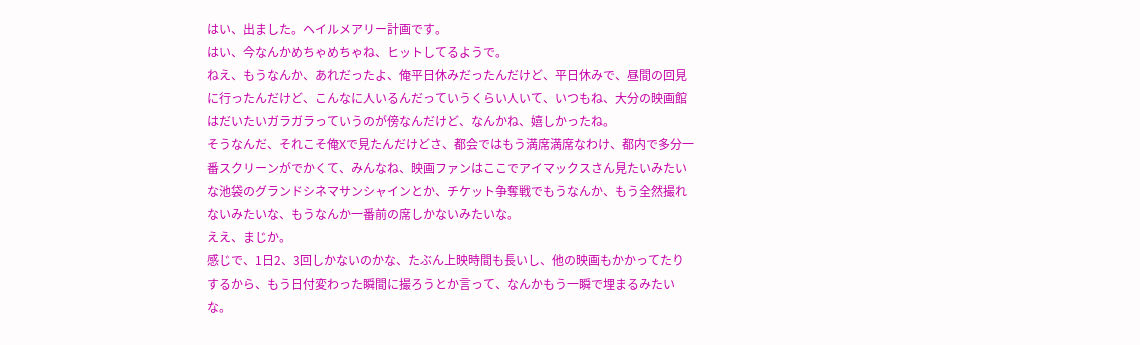はい、出ました。ヘイルメアリー計画です。
はい、今なんかめちゃめちゃね、ヒットしてるようで。
ねえ、もうなんか、あれだったよ、俺平日休みだったんだけど、平日休みで、昼間の回見に行ったんだけど、こんなに人いるんだっていうくらい人いて、いつもね、大分の映画館はだいたいガラガラっていうのが傍なんだけど、なんかね、嬉しかったね。
そうなんだ、それこそ俺Xで見たんだけどさ、都会ではもう満席満席なわけ、都内で多分一番スクリーンがでかくて、みんなね、映画ファンはここでアイマックスさん見たいみたいな池袋のグランドシネマサンシャインとか、チケット争奪戦でもうなんか、もう全然撮れないみたいな、もうなんか一番前の席しかないみたいな。
ええ、まじか。
感じで、1日2、3回しかないのかな、たぶん上映時間も長いし、他の映画もかかってたりするから、もう日付変わった瞬間に撮ろうとか言って、なんかもう一瞬で埋まるみたいな。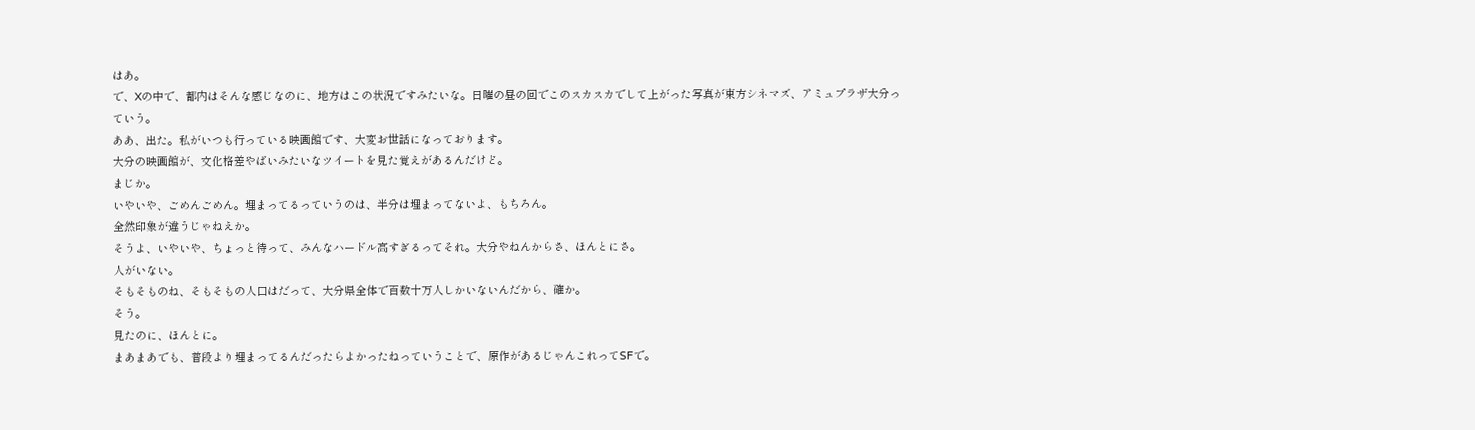はあ。
で、Xの中で、都内はそんな感じなのに、地方はこの状況ですみたいな。日曜の昼の回でこのスカスカでして上がった写真が東方シネマズ、アミュプラザ大分っていう。
ああ、出た。私がいつも行っている映画館です、大変お世話になっております。
大分の映画館が、文化格差やばいみたいなツイートを見た覚えがあるんだけど。
まじか。
いやいや、ごめんごめん。埋まってるっていうのは、半分は埋まってないよ、もちろん。
全然印象が違うじゃねえか。
そうよ、いやいや、ちょっと待って、みんなハードル高すぎるってそれ。大分やねんからさ、ほんとにさ。
人がいない。
そもそものね、そもそもの人口はだって、大分県全体で百数十万人しかいないんだから、確か。
そう。
見たのに、ほんとに。
まあまあでも、普段より埋まってるんだったらよかったねっていうことで、原作があるじゃんこれってSFで。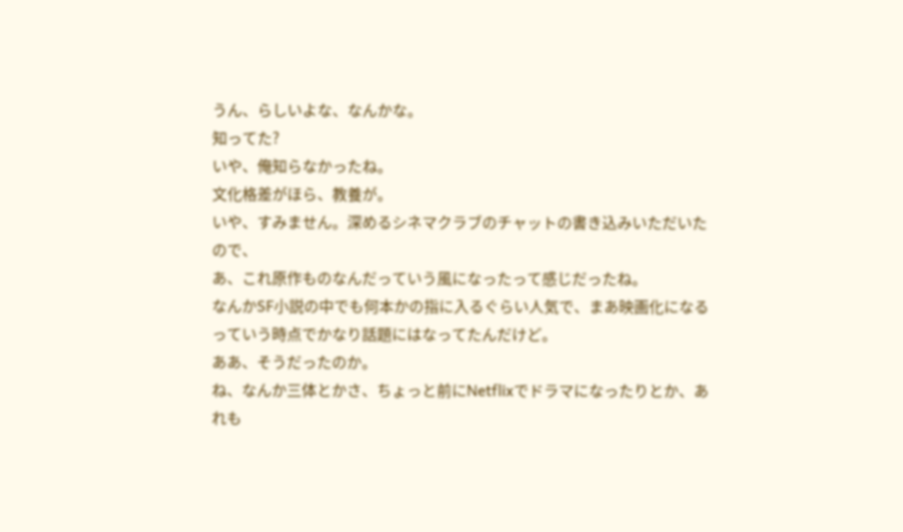うん、らしいよな、なんかな。
知ってた?
いや、俺知らなかったね。
文化格差がほら、教養が。
いや、すみません。深めるシネマクラブのチャットの書き込みいただいたので、
あ、これ原作ものなんだっていう風になったって感じだったね。
なんかSF小説の中でも何本かの指に入るぐらい人気で、まあ映画化になるっていう時点でかなり話題にはなってたんだけど。
ああ、そうだったのか。
ね、なんか三体とかさ、ちょっと前にNetflixでドラマになったりとか、あれも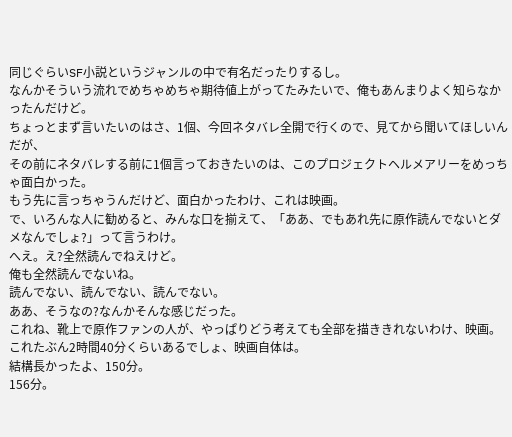同じぐらいSF小説というジャンルの中で有名だったりするし。
なんかそういう流れでめちゃめちゃ期待値上がってたみたいで、俺もあんまりよく知らなかったんだけど。
ちょっとまず言いたいのはさ、1個、今回ネタバレ全開で行くので、見てから聞いてほしいんだが、
その前にネタバレする前に1個言っておきたいのは、このプロジェクトヘルメアリーをめっちゃ面白かった。
もう先に言っちゃうんだけど、面白かったわけ、これは映画。
で、いろんな人に勧めると、みんな口を揃えて、「ああ、でもあれ先に原作読んでないとダメなんでしょ?」って言うわけ。
へえ。え?全然読んでねえけど。
俺も全然読んでないね。
読んでない、読んでない、読んでない。
ああ、そうなの?なんかそんな感じだった。
これね、靴上で原作ファンの人が、やっぱりどう考えても全部を描ききれないわけ、映画。
これたぶん2時間40分くらいあるでしょ、映画自体は。
結構長かったよ、150分。
156分。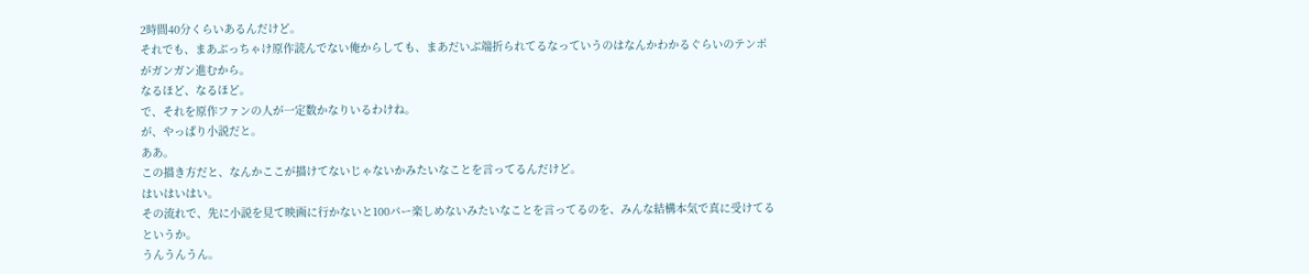2時間40分くらいあるんだけど。
それでも、まあぶっちゃけ原作読んでない俺からしても、まあだいぶ端折られてるなっていうのはなんかわかるぐらいのテンポがガンガン進むから。
なるほど、なるほど。
で、それを原作ファンの人が一定数かなりいるわけね。
が、やっぱり小説だと。
ああ。
この描き方だと、なんかここが描けてないじゃないかみたいなことを言ってるんだけど。
はいはいはい。
その流れで、先に小説を見て映画に行かないと100パー楽しめないみたいなことを言ってるのを、みんな結構本気で真に受けてるというか。
うんうんうん。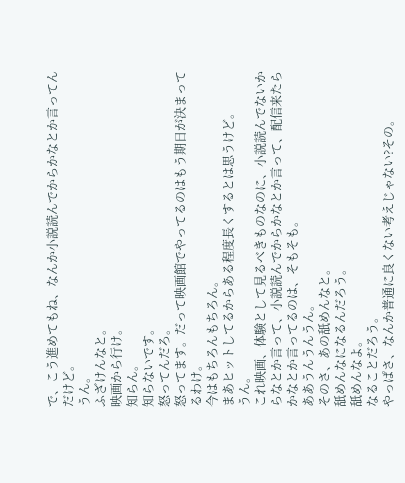で、こう進めてもね、なんか小説読んでからかなとか言ってんだけど。
うん。
ふざけんなと。
映画から行け。
知らん。
知らないです。
怒ってんだろ。
怒ってます。だって映画館でやってるのはもう期日が決まってるわけ。
今はもちろんもちろん。
まあヒットしてるからある程度長くするとは思うけど。
うん。
これ映画、体験として見るべきものなのに、小説読んでないからなとか言って、小説読んでからかなとか言って、配信来たらかなとか言ってるのは、そもそも。
ああうんうんうん。
そのさ、あの舐めんなと。
舐めんなになるんだろう。
舐めんなよ。
なることだろう。
やっぱさ、なんか普通に良くない考えじゃない?その。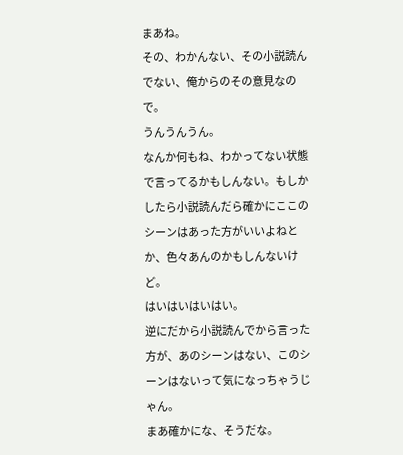まあね。
その、わかんない、その小説読んでない、俺からのその意見なので。
うんうんうん。
なんか何もね、わかってない状態で言ってるかもしんない。もしかしたら小説読んだら確かにここのシーンはあった方がいいよねとか、色々あんのかもしんないけど。
はいはいはいはい。
逆にだから小説読んでから言った方が、あのシーンはない、このシーンはないって気になっちゃうじゃん。
まあ確かにな、そうだな。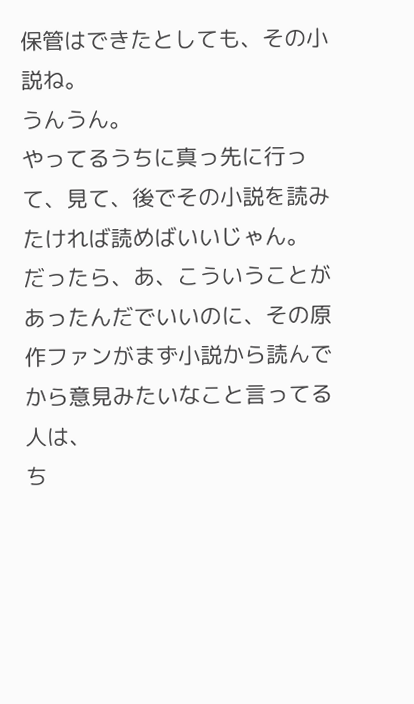保管はできたとしても、その小説ね。
うんうん。
やってるうちに真っ先に行って、見て、後でその小説を読みたければ読めばいいじゃん。
だったら、あ、こういうことがあったんだでいいのに、その原作ファンがまず小説から読んでから意見みたいなこと言ってる人は、
ち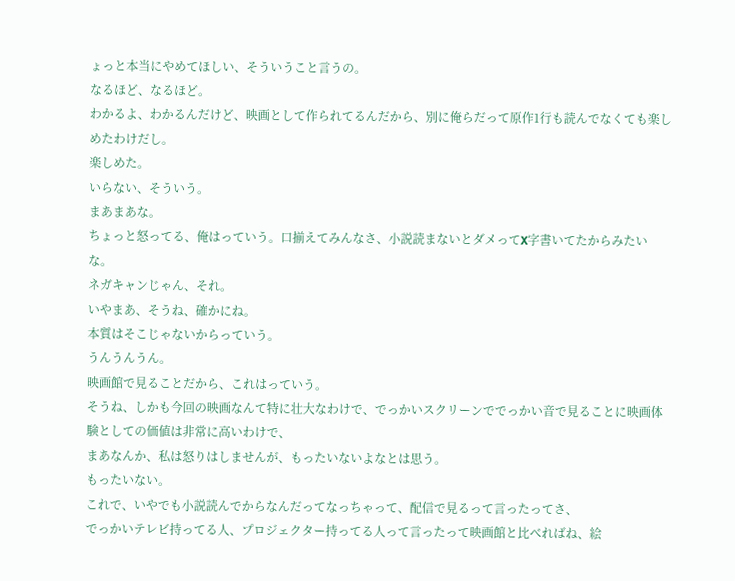ょっと本当にやめてほしい、そういうこと言うの。
なるほど、なるほど。
わかるよ、わかるんだけど、映画として作られてるんだから、別に俺らだって原作1行も読んでなくても楽しめたわけだし。
楽しめた。
いらない、そういう。
まあまあな。
ちょっと怒ってる、俺はっていう。口揃えてみんなさ、小説読まないとダメってX字書いてたからみたいな。
ネガキャンじゃん、それ。
いやまあ、そうね、確かにね。
本質はそこじゃないからっていう。
うんうんうん。
映画館で見ることだから、これはっていう。
そうね、しかも今回の映画なんて特に壮大なわけで、でっかいスクリーンででっかい音で見ることに映画体験としての価値は非常に高いわけで、
まあなんか、私は怒りはしませんが、もったいないよなとは思う。
もったいない。
これで、いやでも小説読んでからなんだってなっちゃって、配信で見るって言ったってさ、
でっかいテレビ持ってる人、プロジェクター持ってる人って言ったって映画館と比べればね、絵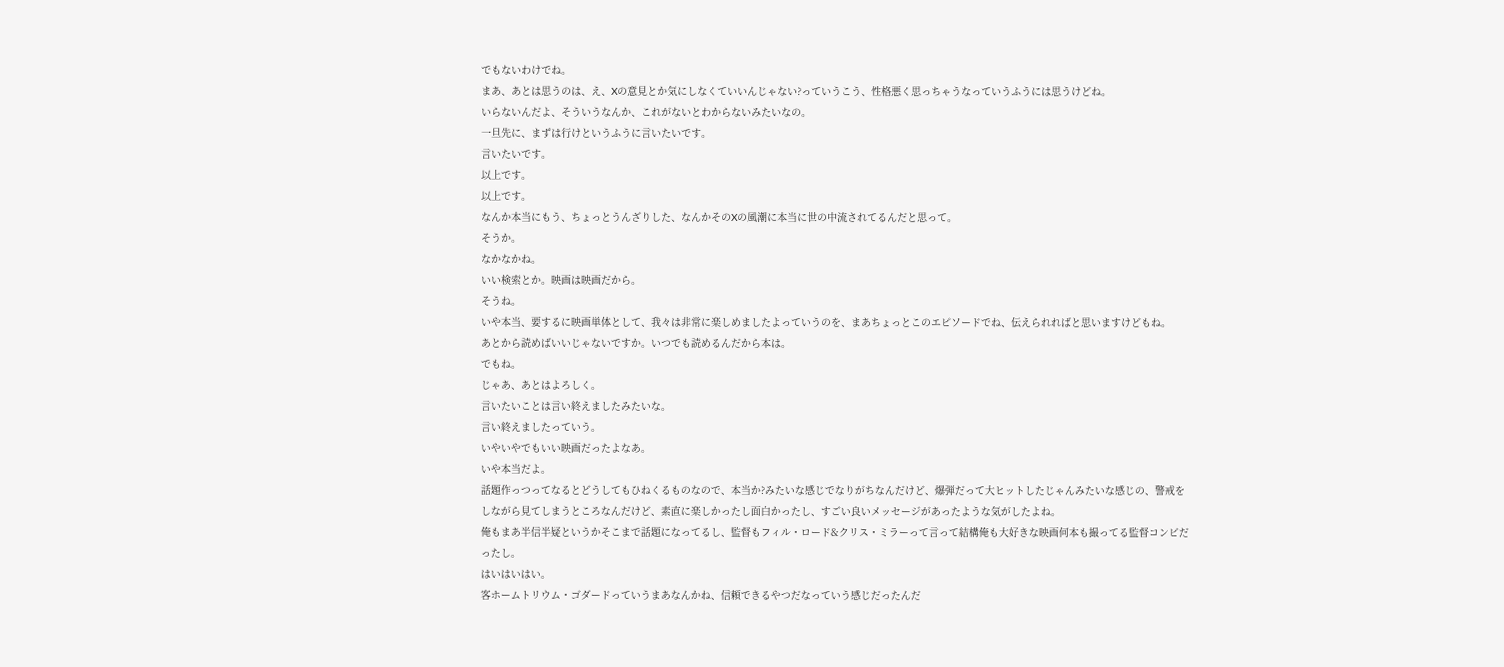でもないわけでね。
まあ、あとは思うのは、え、Xの意見とか気にしなくていいんじゃない?っていうこう、性格悪く思っちゃうなっていうふうには思うけどね。
いらないんだよ、そういうなんか、これがないとわからないみたいなの。
一旦先に、まずは行けというふうに言いたいです。
言いたいです。
以上です。
以上です。
なんか本当にもう、ちょっとうんざりした、なんかそのXの風潮に本当に世の中流されてるんだと思って。
そうか。
なかなかね。
いい検索とか。映画は映画だから。
そうね。
いや本当、要するに映画単体として、我々は非常に楽しめましたよっていうのを、まあちょっとこのエピソードでね、伝えられればと思いますけどもね。
あとから読めばいいじゃないですか。いつでも読めるんだから本は。
でもね。
じゃあ、あとはよろしく。
言いたいことは言い終えましたみたいな。
言い終えましたっていう。
いやいやでもいい映画だったよなあ。
いや本当だよ。
話題作っつってなるとどうしてもひねくるものなので、本当か?みたいな感じでなりがちなんだけど、爆弾だって大ヒットしたじゃんみたいな感じの、警戒をしながら見てしまうところなんだけど、素直に楽しかったし面白かったし、すごい良いメッセージがあったような気がしたよね。
俺もまあ半信半疑というかそこまで話題になってるし、監督もフィル・ロード&クリス・ミラーって言って結構俺も大好きな映画何本も撮ってる監督コンビだったし。
はいはいはい。
客ホームトリウム・ゴダードっていうまあなんかね、信頼できるやつだなっていう感じだったんだ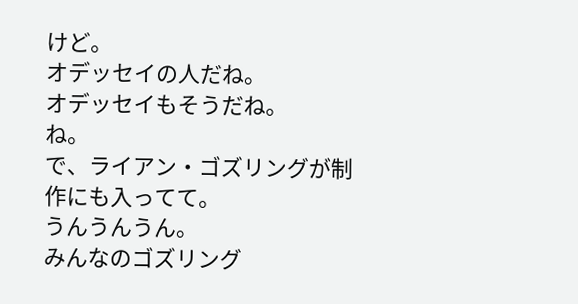けど。
オデッセイの人だね。
オデッセイもそうだね。
ね。
で、ライアン・ゴズリングが制作にも入ってて。
うんうんうん。
みんなのゴズリング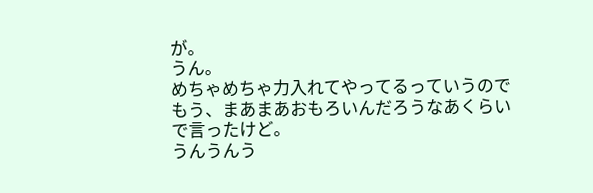が。
うん。
めちゃめちゃ力入れてやってるっていうのでもう、まあまあおもろいんだろうなあくらいで言ったけど。
うんうんう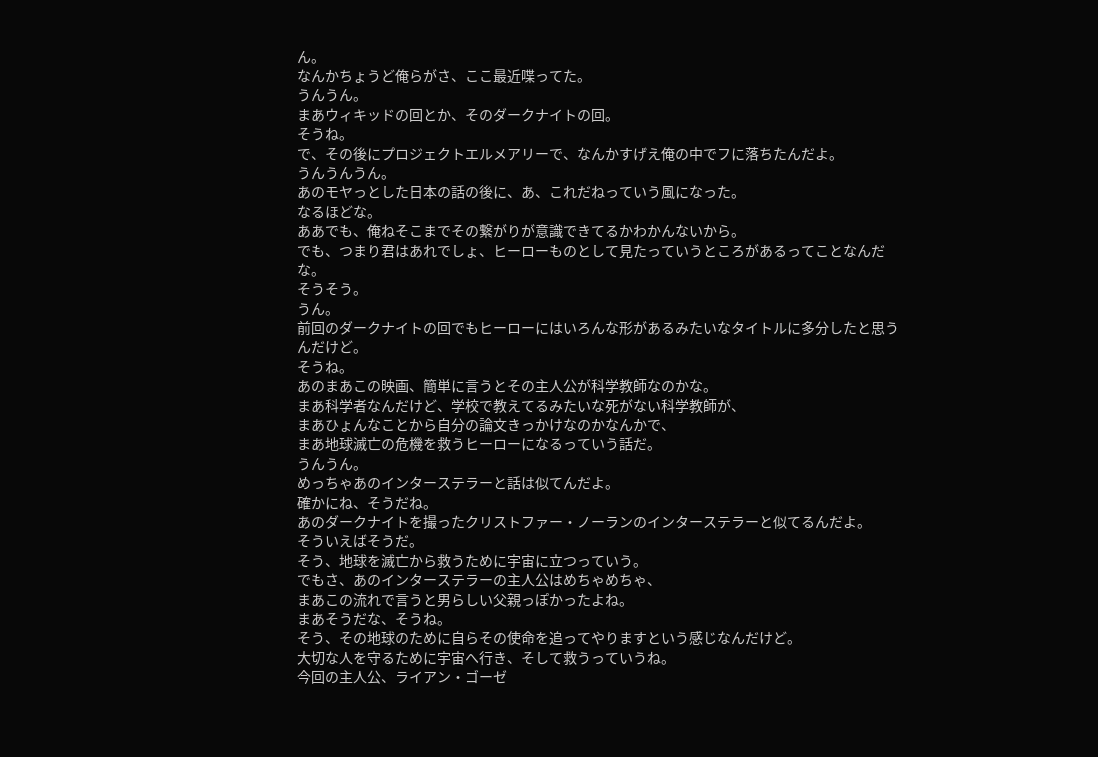ん。
なんかちょうど俺らがさ、ここ最近喋ってた。
うんうん。
まあウィキッドの回とか、そのダークナイトの回。
そうね。
で、その後にプロジェクトエルメアリーで、なんかすげえ俺の中でフに落ちたんだよ。
うんうんうん。
あのモヤっとした日本の話の後に、あ、これだねっていう風になった。
なるほどな。
ああでも、俺ねそこまでその繋がりが意識できてるかわかんないから。
でも、つまり君はあれでしょ、ヒーローものとして見たっていうところがあるってことなんだな。
そうそう。
うん。
前回のダークナイトの回でもヒーローにはいろんな形があるみたいなタイトルに多分したと思うんだけど。
そうね。
あのまあこの映画、簡単に言うとその主人公が科学教師なのかな。
まあ科学者なんだけど、学校で教えてるみたいな死がない科学教師が、
まあひょんなことから自分の論文きっかけなのかなんかで、
まあ地球滅亡の危機を救うヒーローになるっていう話だ。
うんうん。
めっちゃあのインターステラーと話は似てんだよ。
確かにね、そうだね。
あのダークナイトを撮ったクリストファー・ノーランのインターステラーと似てるんだよ。
そういえばそうだ。
そう、地球を滅亡から救うために宇宙に立つっていう。
でもさ、あのインターステラーの主人公はめちゃめちゃ、
まあこの流れで言うと男らしい父親っぽかったよね。
まあそうだな、そうね。
そう、その地球のために自らその使命を追ってやりますという感じなんだけど。
大切な人を守るために宇宙へ行き、そして救うっていうね。
今回の主人公、ライアン・ゴーゼ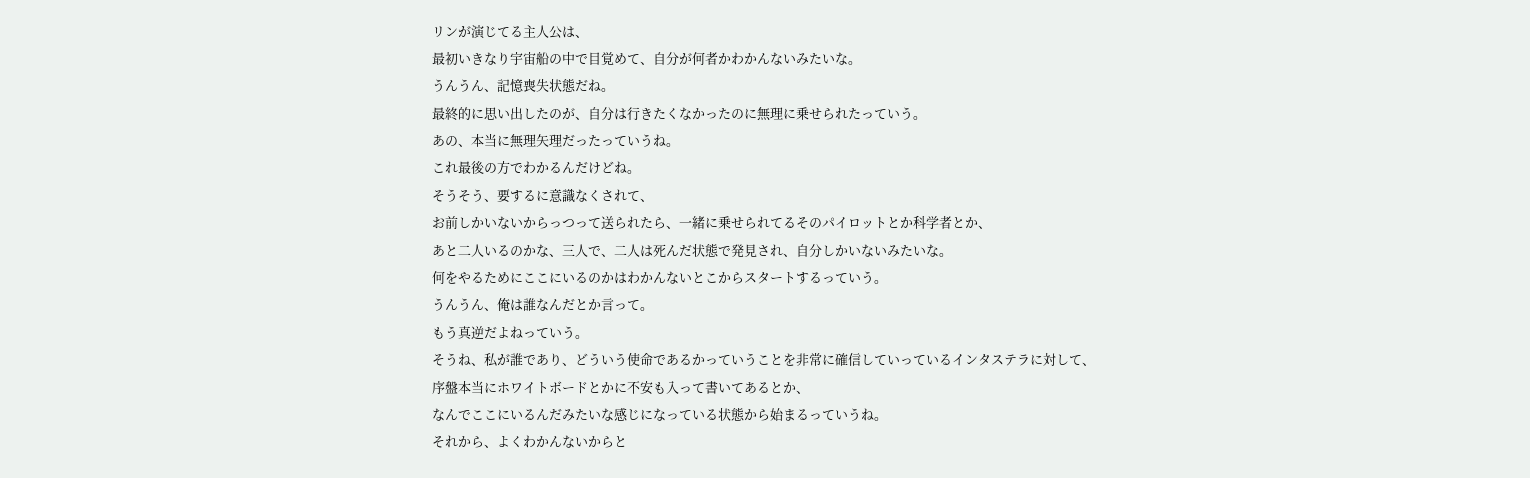リンが演じてる主人公は、
最初いきなり宇宙船の中で目覚めて、自分が何者かわかんないみたいな。
うんうん、記憶喪失状態だね。
最終的に思い出したのが、自分は行きたくなかったのに無理に乗せられたっていう。
あの、本当に無理矢理だったっていうね。
これ最後の方でわかるんだけどね。
そうそう、要するに意識なくされて、
お前しかいないからっつって送られたら、一緒に乗せられてるそのパイロットとか科学者とか、
あと二人いるのかな、三人で、二人は死んだ状態で発見され、自分しかいないみたいな。
何をやるためにここにいるのかはわかんないとこからスタートするっていう。
うんうん、俺は誰なんだとか言って。
もう真逆だよねっていう。
そうね、私が誰であり、どういう使命であるかっていうことを非常に確信していっているインタステラに対して、
序盤本当にホワイトボードとかに不安も入って書いてあるとか、
なんでここにいるんだみたいな感じになっている状態から始まるっていうね。
それから、よくわかんないからと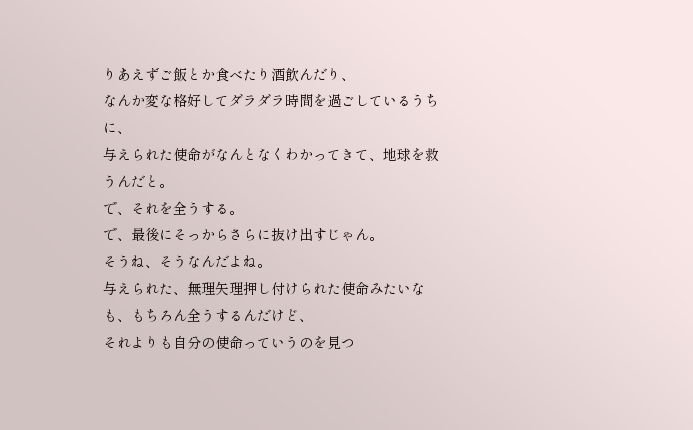りあえずご飯とか食べたり酒飲んだり、
なんか変な格好してダラダラ時間を過ごしているうちに、
与えられた使命がなんとなくわかってきて、地球を救うんだと。
で、それを全うする。
で、最後にそっからさらに抜け出すじゃん。
そうね、そうなんだよね。
与えられた、無理矢理押し付けられた使命みたいなも、もちろん全うするんだけど、
それよりも自分の使命っていうのを見つ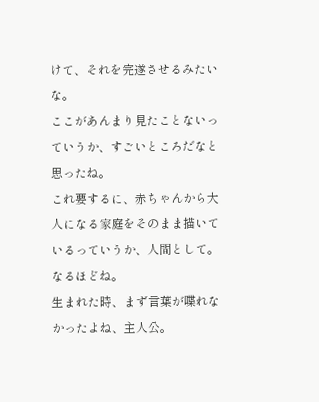けて、それを完遂させるみたいな。
ここがあんまり見たことないっていうか、すごいところだなと思ったね。
これ要するに、赤ちゃんから大人になる家庭をそのまま描いているっていうか、人間として。
なるほどね。
生まれた時、まず言葉が喋れなかったよね、主人公。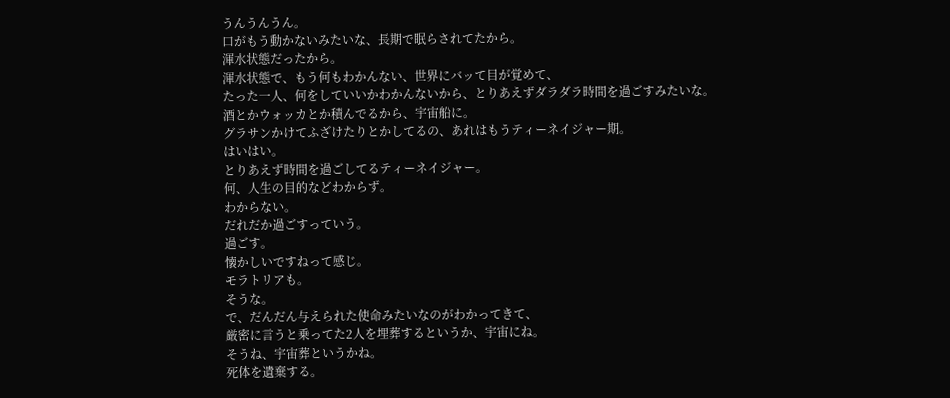うんうんうん。
口がもう動かないみたいな、長期で眠らされてたから。
渾水状態だったから。
渾水状態で、もう何もわかんない、世界にバッて目が覚めて、
たった一人、何をしていいかわかんないから、とりあえずダラダラ時間を過ごすみたいな。
酒とかウォッカとか積んでるから、宇宙船に。
グラサンかけてふざけたりとかしてるの、あれはもうティーネイジャー期。
はいはい。
とりあえず時間を過ごしてるティーネイジャー。
何、人生の目的などわからず。
わからない。
だれだか過ごすっていう。
過ごす。
懐かしいですねって感じ。
モラトリアも。
そうな。
で、だんだん与えられた使命みたいなのがわかってきて、
厳密に言うと乗ってた2人を埋葬するというか、宇宙にね。
そうね、宇宙葬というかね。
死体を遺棄する。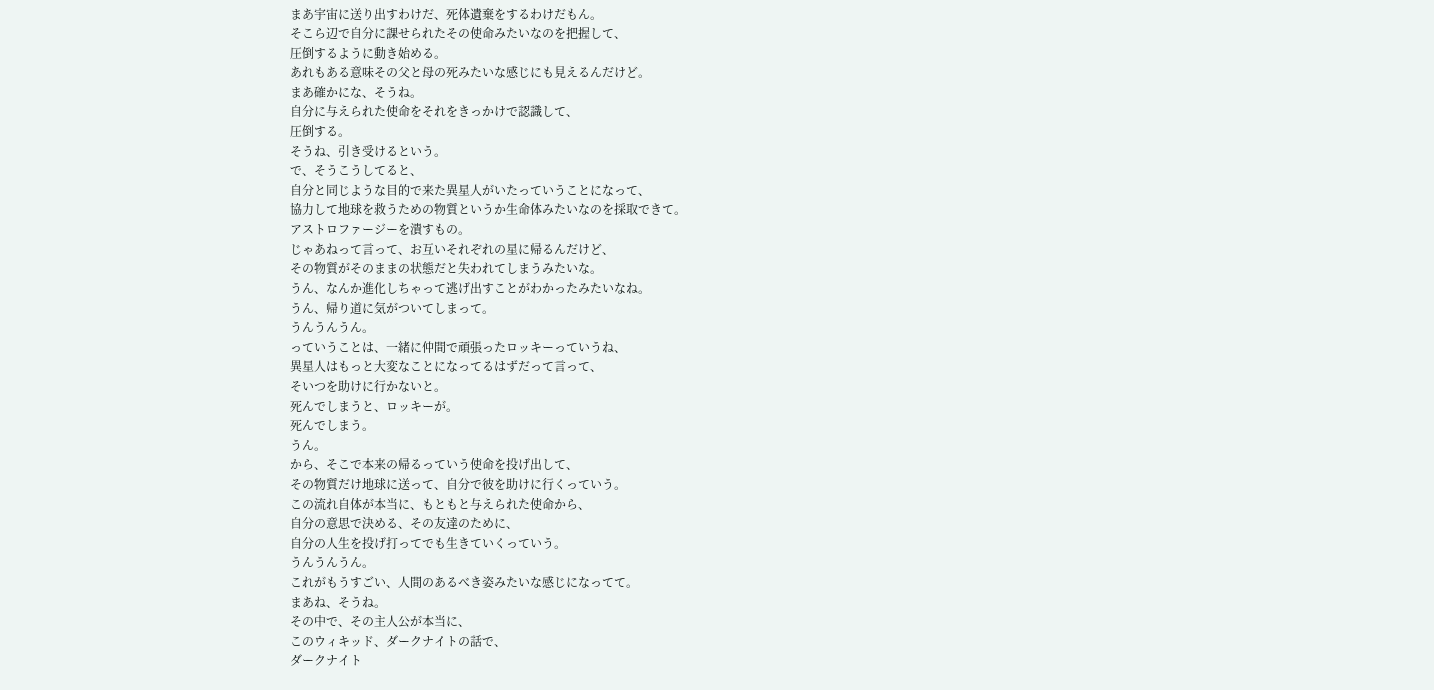まあ宇宙に送り出すわけだ、死体遺棄をするわけだもん。
そこら辺で自分に課せられたその使命みたいなのを把握して、
圧倒するように動き始める。
あれもある意味その父と母の死みたいな感じにも見えるんだけど。
まあ確かにな、そうね。
自分に与えられた使命をそれをきっかけで認識して、
圧倒する。
そうね、引き受けるという。
で、そうこうしてると、
自分と同じような目的で来た異星人がいたっていうことになって、
協力して地球を救うための物質というか生命体みたいなのを採取できて。
アストロファージーを潰すもの。
じゃあねって言って、お互いそれぞれの星に帰るんだけど、
その物質がそのままの状態だと失われてしまうみたいな。
うん、なんか進化しちゃって逃げ出すことがわかったみたいなね。
うん、帰り道に気がついてしまって。
うんうんうん。
っていうことは、一緒に仲間で頑張ったロッキーっていうね、
異星人はもっと大変なことになってるはずだって言って、
そいつを助けに行かないと。
死んでしまうと、ロッキーが。
死んでしまう。
うん。
から、そこで本来の帰るっていう使命を投げ出して、
その物質だけ地球に送って、自分で彼を助けに行くっていう。
この流れ自体が本当に、もともと与えられた使命から、
自分の意思で決める、その友達のために、
自分の人生を投げ打ってでも生きていくっていう。
うんうんうん。
これがもうすごい、人間のあるべき姿みたいな感じになってて。
まあね、そうね。
その中で、その主人公が本当に、
このウィキッド、ダークナイトの話で、
ダークナイト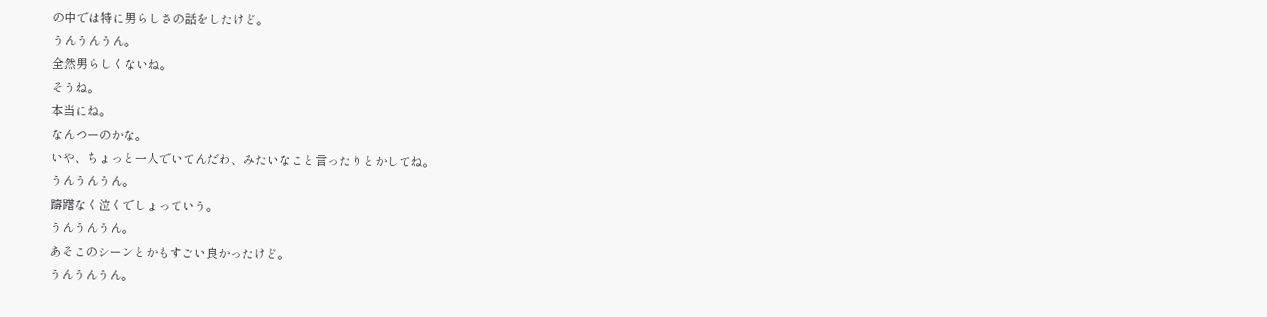の中では特に男らしさの話をしたけど。
うんうんうん。
全然男らしくないね。
そうね。
本当にね。
なんつーのかな。
いや、ちょっと一人でいてんだわ、みたいなこと言ったりとかしてね。
うんうんうん。
躊躇なく泣くでしょっていう。
うんうんうん。
あそこのシーンとかもすごい良かったけど。
うんうんうん。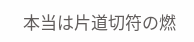本当は片道切符の燃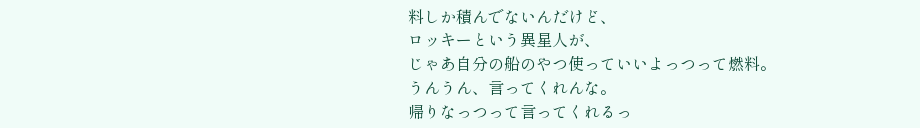料しか積んでないんだけど、
ロッキーという異星人が、
じゃあ自分の船のやつ使っていいよっつって燃料。
うんうん、言ってくれんな。
帰りなっつって言ってくれるっ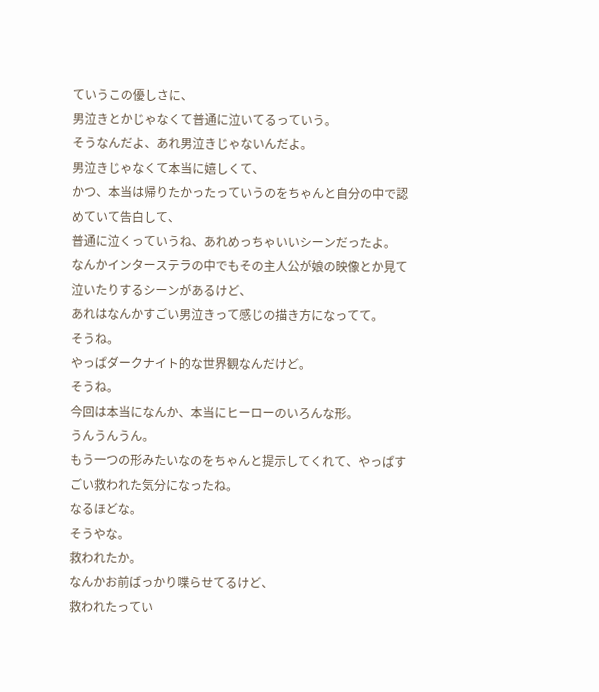ていうこの優しさに、
男泣きとかじゃなくて普通に泣いてるっていう。
そうなんだよ、あれ男泣きじゃないんだよ。
男泣きじゃなくて本当に嬉しくて、
かつ、本当は帰りたかったっていうのをちゃんと自分の中で認めていて告白して、
普通に泣くっていうね、あれめっちゃいいシーンだったよ。
なんかインターステラの中でもその主人公が娘の映像とか見て泣いたりするシーンがあるけど、
あれはなんかすごい男泣きって感じの描き方になってて。
そうね。
やっぱダークナイト的な世界観なんだけど。
そうね。
今回は本当になんか、本当にヒーローのいろんな形。
うんうんうん。
もう一つの形みたいなのをちゃんと提示してくれて、やっぱすごい救われた気分になったね。
なるほどな。
そうやな。
救われたか。
なんかお前ばっかり喋らせてるけど、
救われたってい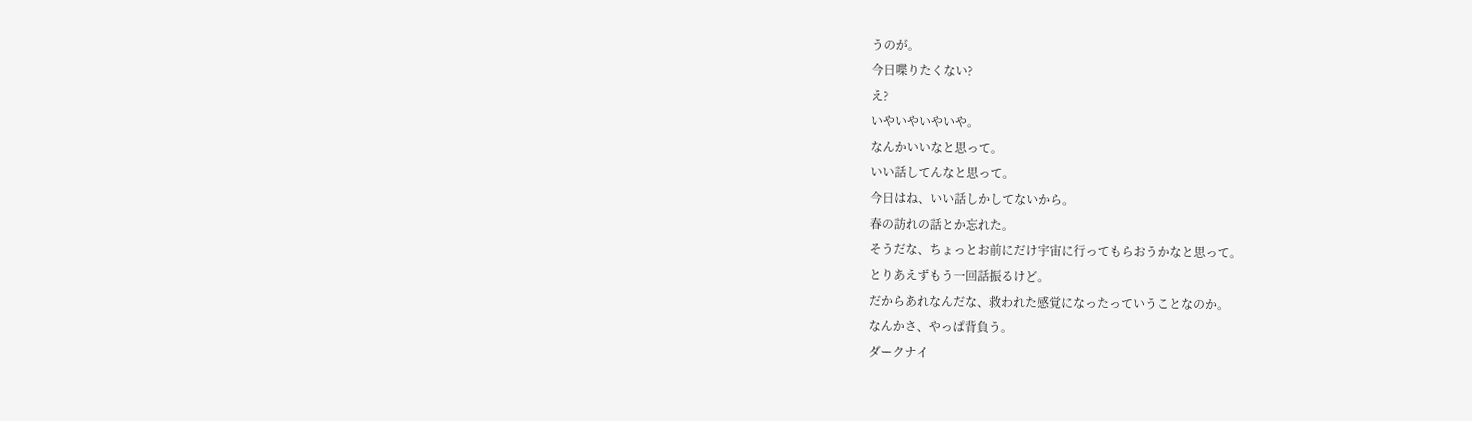うのが。
今日喋りたくない?
え?
いやいやいやいや。
なんかいいなと思って。
いい話してんなと思って。
今日はね、いい話しかしてないから。
春の訪れの話とか忘れた。
そうだな、ちょっとお前にだけ宇宙に行ってもらおうかなと思って。
とりあえずもう一回話振るけど。
だからあれなんだな、救われた感覚になったっていうことなのか。
なんかさ、やっぱ背負う。
ダークナイ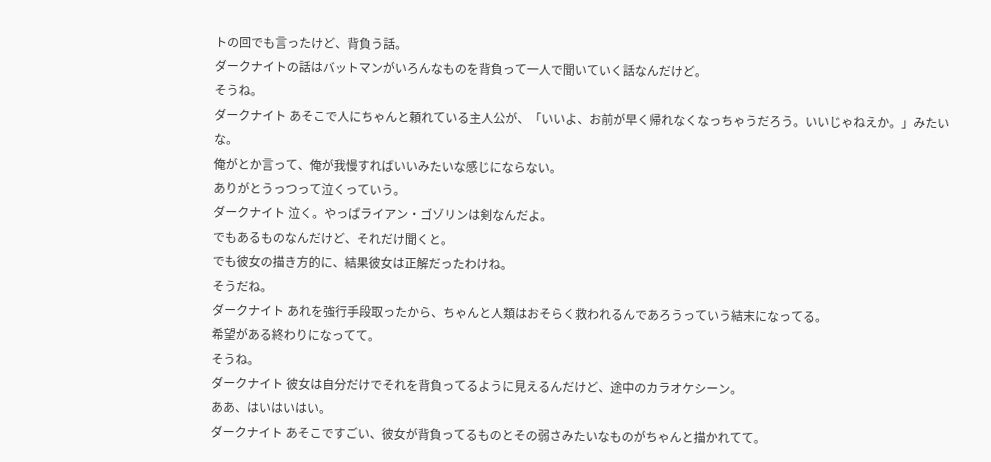トの回でも言ったけど、背負う話。
ダークナイトの話はバットマンがいろんなものを背負って一人で聞いていく話なんだけど。
そうね。
ダークナイト あそこで人にちゃんと頼れている主人公が、「いいよ、お前が早く帰れなくなっちゃうだろう。いいじゃねえか。」みたいな。
俺がとか言って、俺が我慢すればいいみたいな感じにならない。
ありがとうっつって泣くっていう。
ダークナイト 泣く。やっぱライアン・ゴゾリンは剣なんだよ。
でもあるものなんだけど、それだけ聞くと。
でも彼女の描き方的に、結果彼女は正解だったわけね。
そうだね。
ダークナイト あれを強行手段取ったから、ちゃんと人類はおそらく救われるんであろうっていう結末になってる。
希望がある終わりになってて。
そうね。
ダークナイト 彼女は自分だけでそれを背負ってるように見えるんだけど、途中のカラオケシーン。
ああ、はいはいはい。
ダークナイト あそこですごい、彼女が背負ってるものとその弱さみたいなものがちゃんと描かれてて。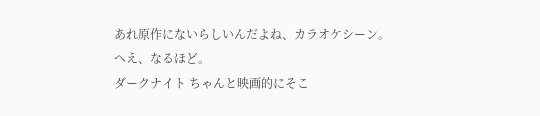あれ原作にないらしいんだよね、カラオケシーン。
へえ、なるほど。
ダークナイト ちゃんと映画的にそこ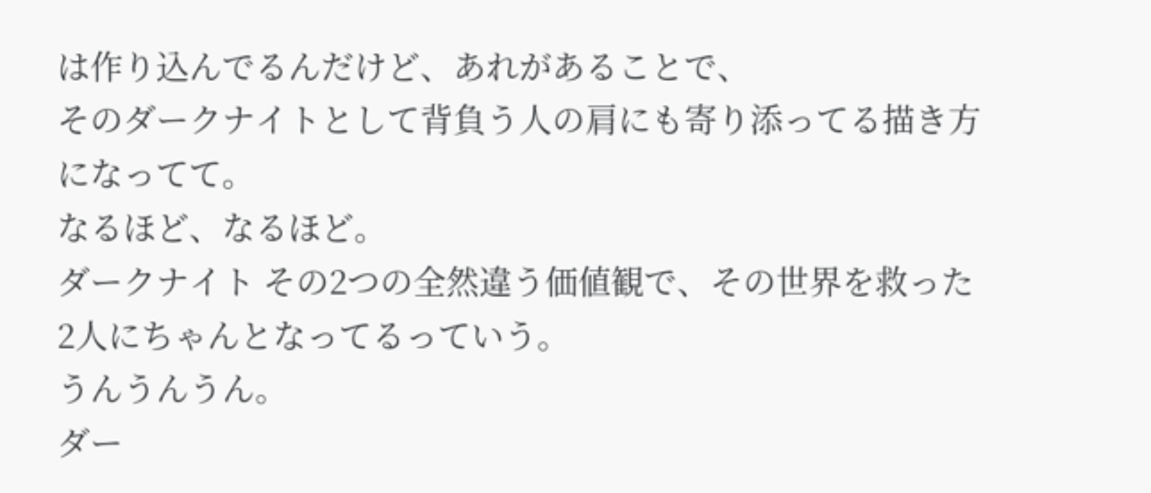は作り込んでるんだけど、あれがあることで、
そのダークナイトとして背負う人の肩にも寄り添ってる描き方になってて。
なるほど、なるほど。
ダークナイト その2つの全然違う価値観で、その世界を救った2人にちゃんとなってるっていう。
うんうんうん。
ダー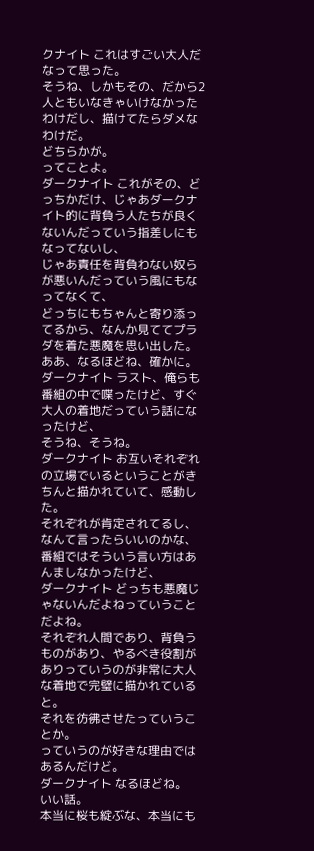クナイト これはすごい大人だなって思った。
そうね、しかもその、だから2人ともいなきゃいけなかったわけだし、描けてたらダメなわけだ。
どちらかが。
ってことよ。
ダークナイト これがその、どっちかだけ、じゃあダークナイト的に背負う人たちが良くないんだっていう指差しにもなってないし、
じゃあ責任を背負わない奴らが悪いんだっていう風にもなってなくて、
どっちにもちゃんと寄り添ってるから、なんか見ててプラダを着た悪魔を思い出した。
ああ、なるほどね、確かに。
ダークナイト ラスト、俺らも番組の中で喋ったけど、すぐ大人の着地だっていう話になったけど、
そうね、そうね。
ダークナイト お互いそれぞれの立場でいるということがきちんと描かれていて、感動した。
それぞれが肯定されてるし、なんて言ったらいいのかな、番組ではそういう言い方はあんましなかったけど、
ダークナイト どっちも悪魔じゃないんだよねっていうことだよね。
それぞれ人間であり、背負うものがあり、やるべき役割がありっていうのが非常に大人な着地で完璧に描かれていると。
それを彷彿させたっていうことか。
っていうのが好きな理由ではあるんだけど。
ダークナイト なるほどね。
いい話。
本当に桜も綻ぶな、本当にも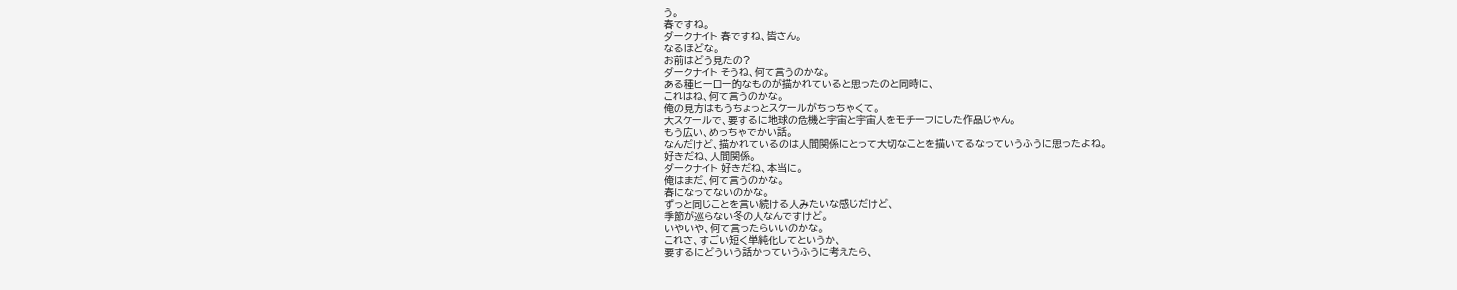う。
春ですね。
ダークナイト 春ですね、皆さん。
なるほどな。
お前はどう見たの?
ダークナイト そうね、何て言うのかな。
ある種ヒーロー的なものが描かれていると思ったのと同時に、
これはね、何て言うのかな。
俺の見方はもうちょっとスケールがちっちゃくて。
大スケールで、要するに地球の危機と宇宙と宇宙人をモチーフにした作品じゃん。
もう広い、めっちゃでかい話。
なんだけど、描かれているのは人間関係にとって大切なことを描いてるなっていうふうに思ったよね。
好きだね、人間関係。
ダークナイト 好きだね、本当に。
俺はまだ、何て言うのかな。
春になってないのかな。
ずっと同じことを言い続ける人みたいな感じだけど、
季節が巡らない冬の人なんですけど。
いやいや、何て言ったらいいのかな。
これさ、すごい短く単純化してというか、
要するにどういう話かっていうふうに考えたら、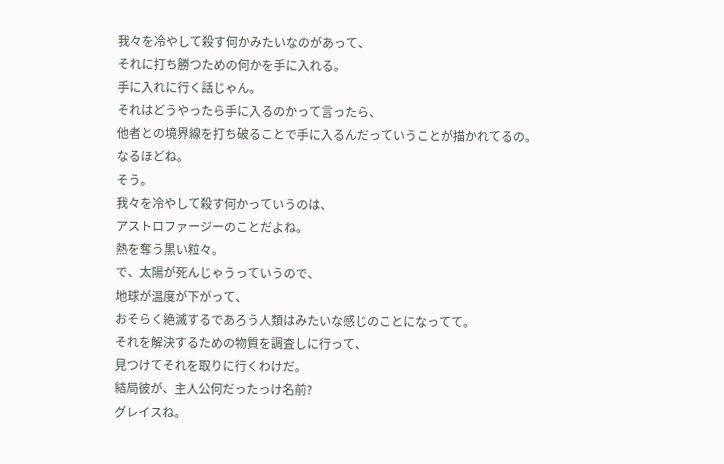我々を冷やして殺す何かみたいなのがあって、
それに打ち勝つための何かを手に入れる。
手に入れに行く話じゃん。
それはどうやったら手に入るのかって言ったら、
他者との境界線を打ち破ることで手に入るんだっていうことが描かれてるの。
なるほどね。
そう。
我々を冷やして殺す何かっていうのは、
アストロファージーのことだよね。
熱を奪う黒い粒々。
で、太陽が死んじゃうっていうので、
地球が温度が下がって、
おそらく絶滅するであろう人類はみたいな感じのことになってて。
それを解決するための物質を調査しに行って、
見つけてそれを取りに行くわけだ。
結局彼が、主人公何だったっけ名前?
グレイスね。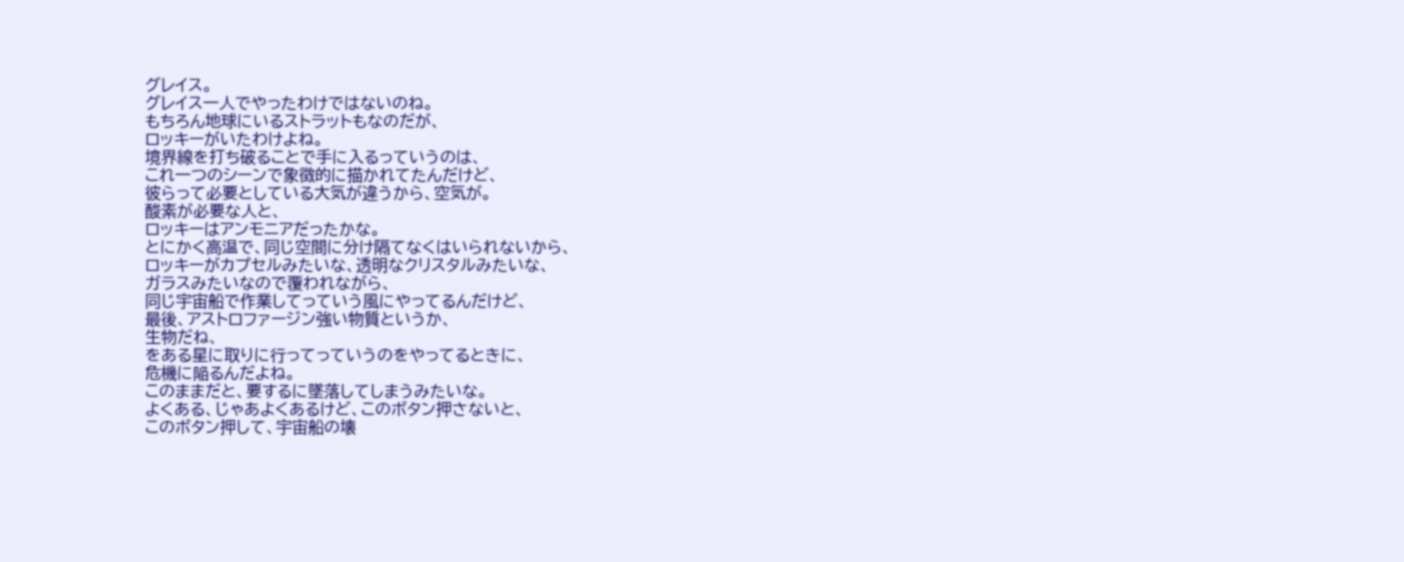グレイス。
グレイス一人でやったわけではないのね。
もちろん地球にいるストラットもなのだが、
ロッキーがいたわけよね。
境界線を打ち破ることで手に入るっていうのは、
これ一つのシーンで象徴的に描かれてたんだけど、
彼らって必要としている大気が違うから、空気が。
酸素が必要な人と、
ロッキーはアンモニアだったかな。
とにかく高温で、同じ空間に分け隔てなくはいられないから、
ロッキーがカプセルみたいな、透明なクリスタルみたいな、
ガラスみたいなので覆われながら、
同じ宇宙船で作業してっていう風にやってるんだけど、
最後、アストロファージン強い物質というか、
生物だね、
をある星に取りに行ってっていうのをやってるときに、
危機に陥るんだよね。
このままだと、要するに墜落してしまうみたいな。
よくある、じゃあよくあるけど、このボタン押さないと、
このボタン押して、宇宙船の壊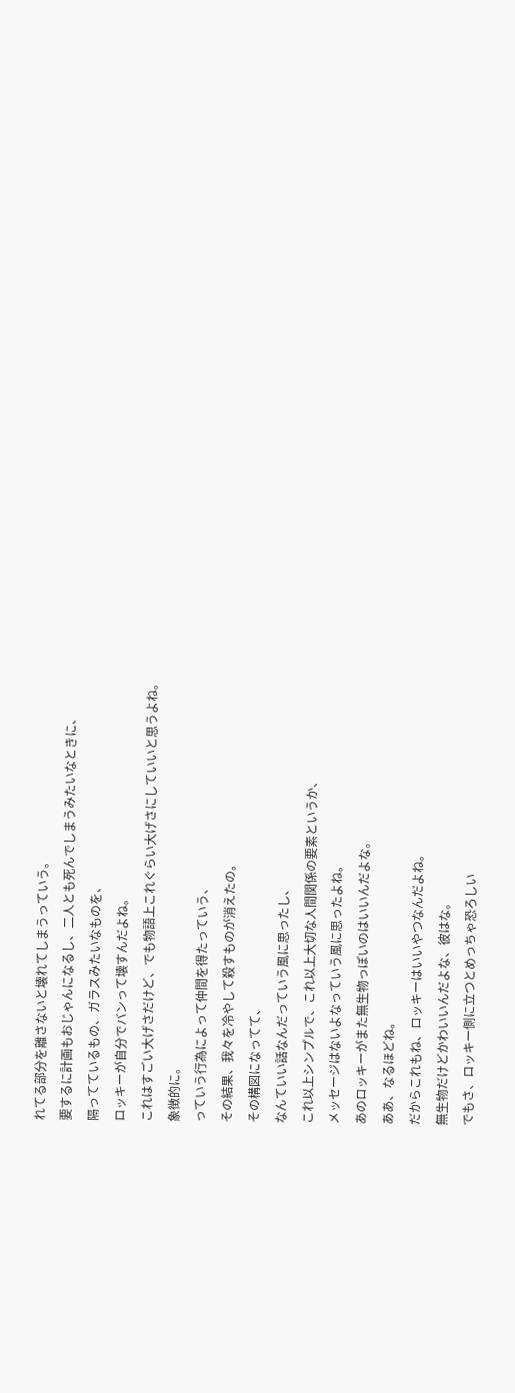れてる部分を離さないと壊れてしまうっていう。
要するに計画もおじゃんになるし、二人とも死んでしまうみたいなときに、
隔ってているもの、ガラスみたいなものを、
ロッキーが自分でバンって壊すんだよね。
これはすごい大げさだけど、でも物語上これぐらい大げさにしていいと思うよね。
象徴的に。
っていう行為によって仲間を得たっていう、
その結果、我々を冷やして殺すものが消えたの。
その構図になってて、
なんていい話なんだっていう風に思ったし、
これ以上シンプルで、これ以上大切な人間関係の要素というか、
メッセージはないよなっていう風に思ったよね。
あのロッキーがまた無生物っぽいのはいいんだよな。
ああ、なるほどね。
だからこれもね、ロッキーはいいやつなんだよね。
無生物だけどかわいいんだよな、彼はな。
でもさ、ロッキー側に立つとめっちゃ恐ろしい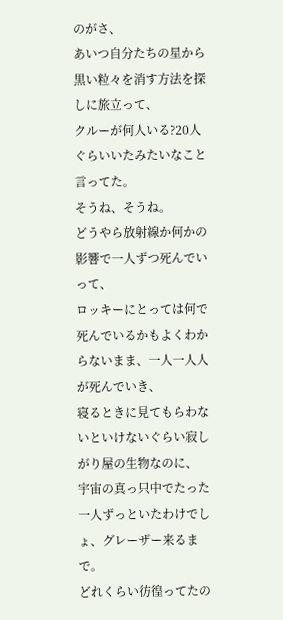のがさ、
あいつ自分たちの星から黒い粒々を消す方法を探しに旅立って、
クルーが何人いる?20人ぐらいいたみたいなこと言ってた。
そうね、そうね。
どうやら放射線か何かの影響で一人ずつ死んでいって、
ロッキーにとっては何で死んでいるかもよくわからないまま、一人一人人が死んでいき、
寝るときに見てもらわないといけないぐらい寂しがり屋の生物なのに、
宇宙の真っ只中でたった一人ずっといたわけでしょ、グレーザー来るまで。
どれくらい彷徨ってたの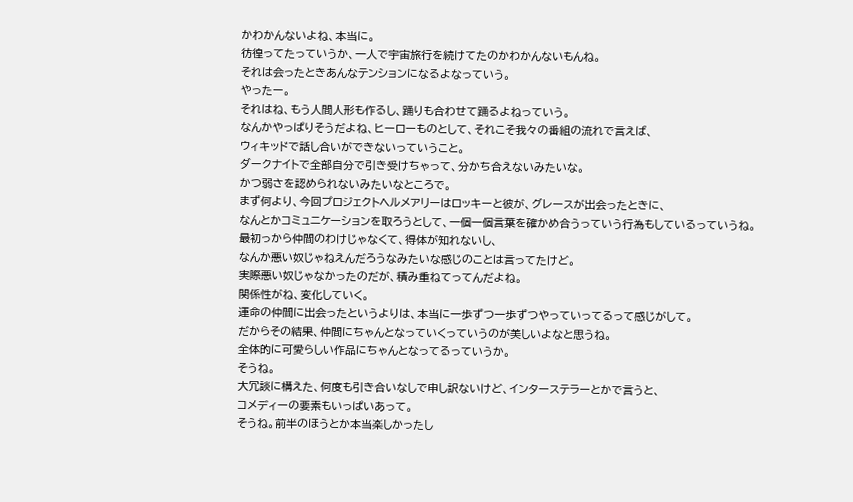かわかんないよね、本当に。
彷徨ってたっていうか、一人で宇宙旅行を続けてたのかわかんないもんね。
それは会ったときあんなテンションになるよなっていう。
やったー。
それはね、もう人間人形も作るし、踊りも合わせて踊るよねっていう。
なんかやっぱりそうだよね、ヒーローものとして、それこそ我々の番組の流れで言えば、
ウィキッドで話し合いができないっていうこと。
ダークナイトで全部自分で引き受けちゃって、分かち合えないみたいな。
かつ弱さを認められないみたいなところで。
まず何より、今回プロジェクトヘルメアリーはロッキーと彼が、グレースが出会ったときに、
なんとかコミュニケーションを取ろうとして、一個一個言葉を確かめ合うっていう行為もしているっていうね。
最初っから仲間のわけじゃなくて、得体が知れないし、
なんか悪い奴じゃねえんだろうなみたいな感じのことは言ってたけど。
実際悪い奴じゃなかったのだが、積み重ねてってんだよね。
関係性がね、変化していく。
運命の仲間に出会ったというよりは、本当に一歩ずつ一歩ずつやっていってるって感じがして。
だからその結果、仲間にちゃんとなっていくっていうのが美しいよなと思うね。
全体的に可愛らしい作品にちゃんとなってるっていうか。
そうね。
大冗談に構えた、何度も引き合いなしで申し訳ないけど、インターステラーとかで言うと、
コメディーの要素もいっぱいあって。
そうね。前半のほうとか本当楽しかったし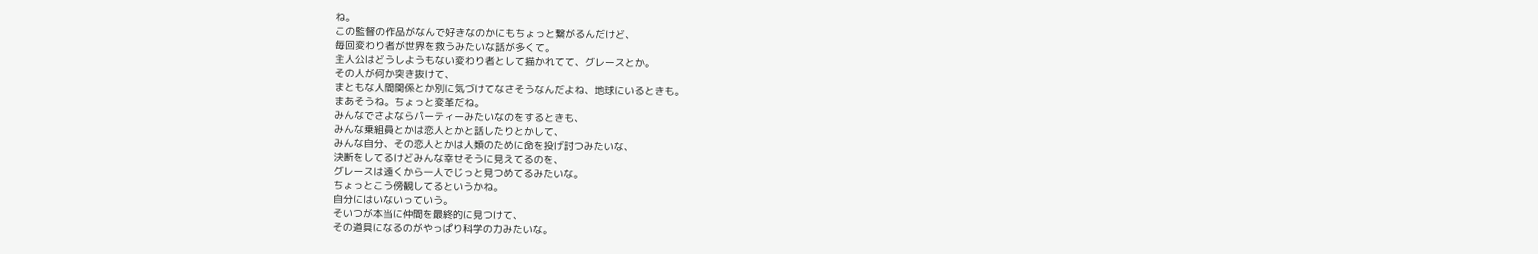ね。
この監督の作品がなんで好きなのかにもちょっと繋がるんだけど、
毎回変わり者が世界を救うみたいな話が多くて。
主人公はどうしようもない変わり者として描かれてて、グレースとか。
その人が何か突き抜けて、
まともな人間関係とか別に気づけてなさそうなんだよね、地球にいるときも。
まあそうね。ちょっと変革だね。
みんなでさよならパーティーみたいなのをするときも、
みんな乗組員とかは恋人とかと話したりとかして、
みんな自分、その恋人とかは人類のために命を投げ討つみたいな、
決断をしてるけどみんな幸せそうに見えてるのを、
グレースは遠くから一人でじっと見つめてるみたいな。
ちょっとこう傍観してるというかね。
自分にはいないっていう。
そいつが本当に仲間を最終的に見つけて、
その道具になるのがやっぱり科学の力みたいな。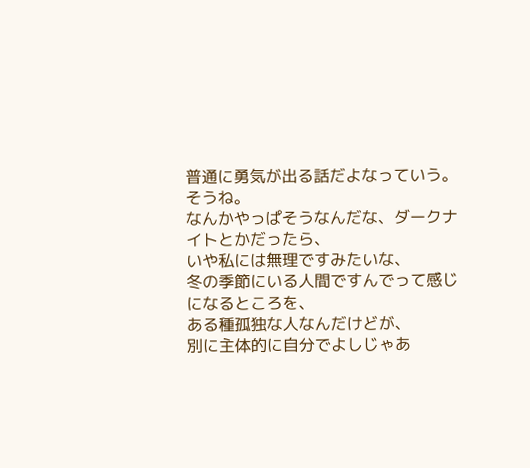普通に勇気が出る話だよなっていう。
そうね。
なんかやっぱそうなんだな、ダークナイトとかだったら、
いや私には無理ですみたいな、
冬の季節にいる人間ですんでって感じになるところを、
ある種孤独な人なんだけどが、
別に主体的に自分でよしじゃあ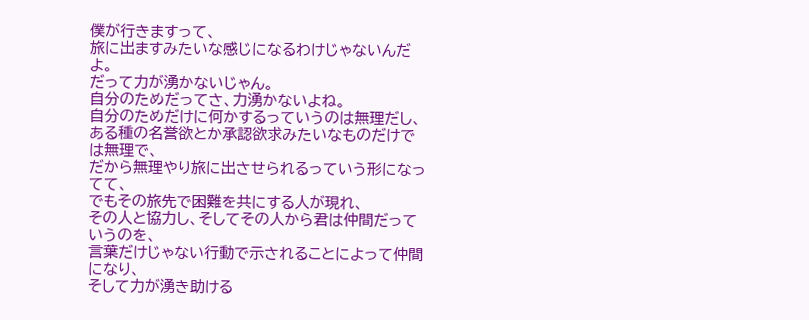僕が行きますって、
旅に出ますみたいな感じになるわけじゃないんだよ。
だって力が湧かないじゃん。
自分のためだってさ、力湧かないよね。
自分のためだけに何かするっていうのは無理だし、
ある種の名誉欲とか承認欲求みたいなものだけでは無理で、
だから無理やり旅に出させられるっていう形になってて、
でもその旅先で困難を共にする人が現れ、
その人と協力し、そしてその人から君は仲間だっていうのを、
言葉だけじゃない行動で示されることによって仲間になり、
そして力が湧き助ける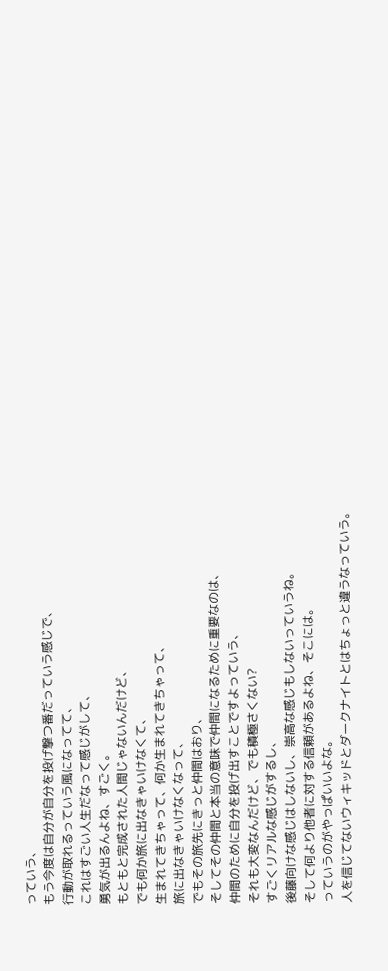っていう、
もう今度は自分が自分を投げ撃つ番だっていう感じで、
行動が取れるっていう風になってて、
これはすごい人生だなって感じがして、
勇気が出るんよね、すごく。
もともと完成された人間じゃないんだけど、
でも何か旅に出なきゃいけなくて、
生まれてきちゃって、何か生まれてきちゃって、
旅に出なきゃいけなくなって、
でもその旅先にきっと仲間はおり、
そしてその仲間と本当の意味で仲間になるために重要なのは、
仲間のために自分を投げ出すことですよっていう、
それも大変なんだけど、でも積極さくない?
すごくリアルな感じがするし、
後藤向けな感じはしないし、崇高な感じもしないっていうね。
そして何より他者に対する信頼があるよね、そこには。
っていうのがやっぱいいよな。
人を信じてないウィキッドとダークナイトとはちょっと違うなっていう。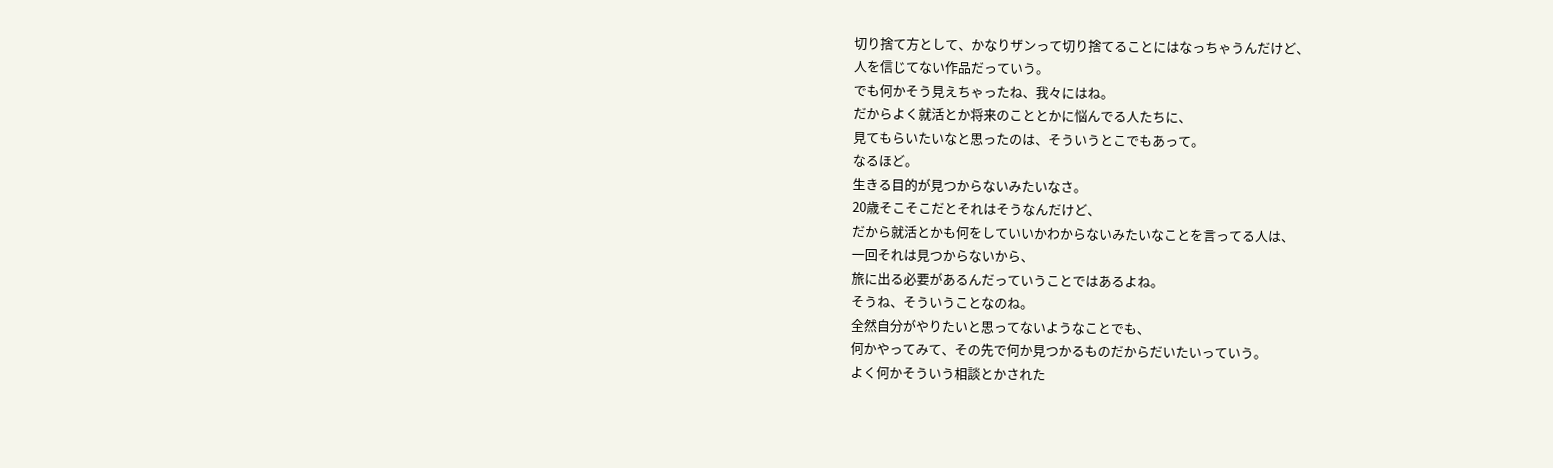切り捨て方として、かなりザンって切り捨てることにはなっちゃうんだけど、
人を信じてない作品だっていう。
でも何かそう見えちゃったね、我々にはね。
だからよく就活とか将来のこととかに悩んでる人たちに、
見てもらいたいなと思ったのは、そういうとこでもあって。
なるほど。
生きる目的が見つからないみたいなさ。
20歳そこそこだとそれはそうなんだけど、
だから就活とかも何をしていいかわからないみたいなことを言ってる人は、
一回それは見つからないから、
旅に出る必要があるんだっていうことではあるよね。
そうね、そういうことなのね。
全然自分がやりたいと思ってないようなことでも、
何かやってみて、その先で何か見つかるものだからだいたいっていう。
よく何かそういう相談とかされた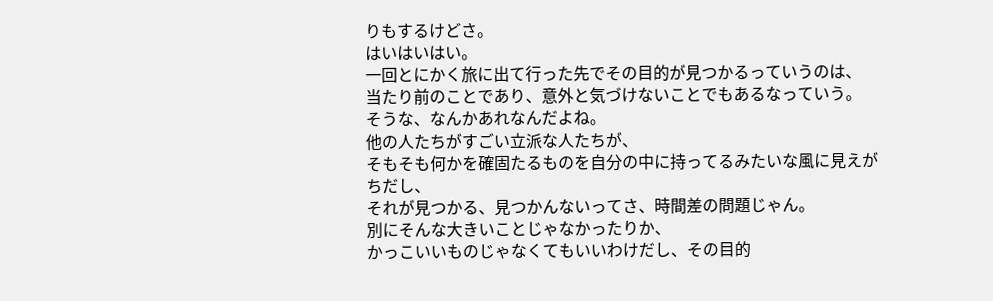りもするけどさ。
はいはいはい。
一回とにかく旅に出て行った先でその目的が見つかるっていうのは、
当たり前のことであり、意外と気づけないことでもあるなっていう。
そうな、なんかあれなんだよね。
他の人たちがすごい立派な人たちが、
そもそも何かを確固たるものを自分の中に持ってるみたいな風に見えがちだし、
それが見つかる、見つかんないってさ、時間差の問題じゃん。
別にそんな大きいことじゃなかったりか、
かっこいいものじゃなくてもいいわけだし、その目的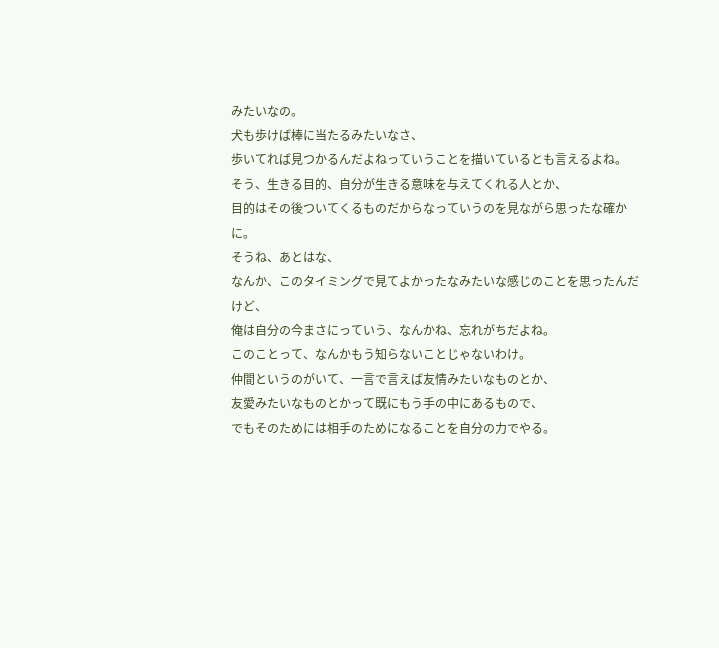みたいなの。
犬も歩けば棒に当たるみたいなさ、
歩いてれば見つかるんだよねっていうことを描いているとも言えるよね。
そう、生きる目的、自分が生きる意味を与えてくれる人とか、
目的はその後ついてくるものだからなっていうのを見ながら思ったな確かに。
そうね、あとはな、
なんか、このタイミングで見てよかったなみたいな感じのことを思ったんだけど、
俺は自分の今まさにっていう、なんかね、忘れがちだよね。
このことって、なんかもう知らないことじゃないわけ。
仲間というのがいて、一言で言えば友情みたいなものとか、
友愛みたいなものとかって既にもう手の中にあるもので、
でもそのためには相手のためになることを自分の力でやる。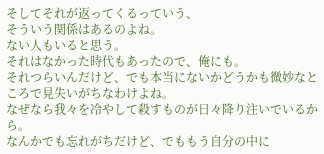そしてそれが返ってくるっていう、
そういう関係はあるのよね。
ない人もいると思う。
それはなかった時代もあったので、俺にも。
それつらいんだけど、でも本当にないかどうかも微妙なところで見失いがちなわけよね。
なぜなら我々を冷やして殺すものが日々降り注いでいるから。
なんかでも忘れがちだけど、でももう自分の中に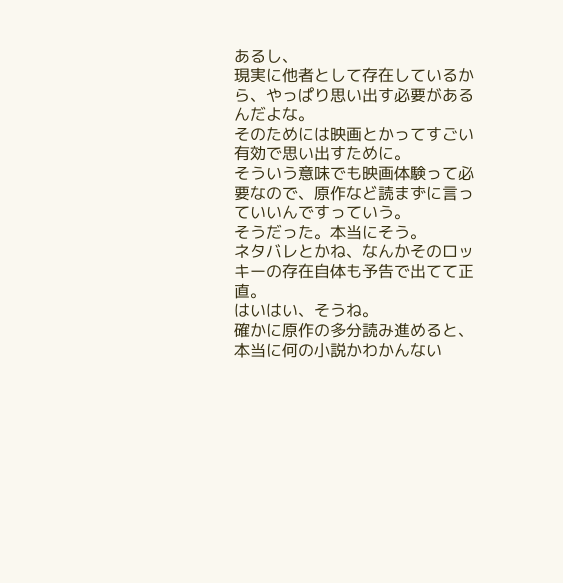あるし、
現実に他者として存在しているから、やっぱり思い出す必要があるんだよな。
そのためには映画とかってすごい有効で思い出すために。
そういう意味でも映画体験って必要なので、原作など読まずに言っていいんですっていう。
そうだった。本当にそう。
ネタバレとかね、なんかそのロッキーの存在自体も予告で出てて正直。
はいはい、そうね。
確かに原作の多分読み進めると、本当に何の小説かわかんない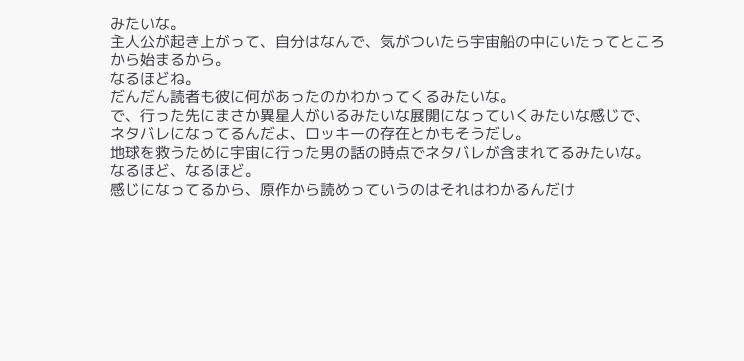みたいな。
主人公が起き上がって、自分はなんで、気がついたら宇宙船の中にいたってところから始まるから。
なるほどね。
だんだん読者も彼に何があったのかわかってくるみたいな。
で、行った先にまさか異星人がいるみたいな展開になっていくみたいな感じで、
ネタバレになってるんだよ、ロッキーの存在とかもそうだし。
地球を救うために宇宙に行った男の話の時点でネタバレが含まれてるみたいな。
なるほど、なるほど。
感じになってるから、原作から読めっていうのはそれはわかるんだけ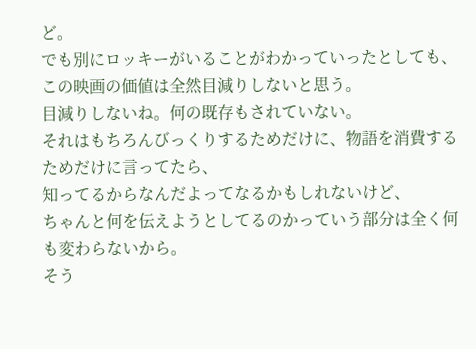ど。
でも別にロッキーがいることがわかっていったとしても、この映画の価値は全然目減りしないと思う。
目減りしないね。何の既存もされていない。
それはもちろんびっくりするためだけに、物語を消費するためだけに言ってたら、
知ってるからなんだよってなるかもしれないけど、
ちゃんと何を伝えようとしてるのかっていう部分は全く何も変わらないから。
そう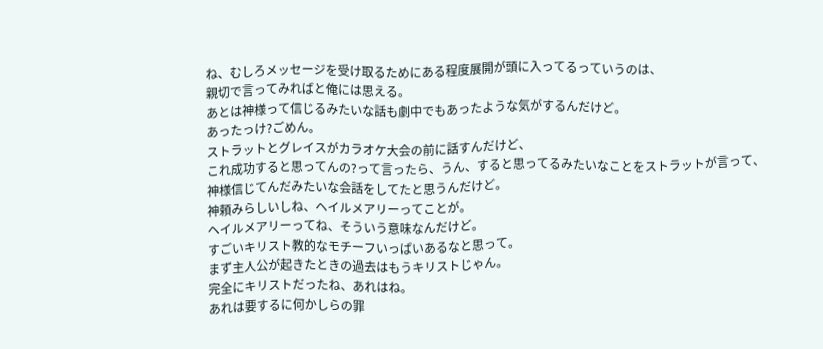ね、むしろメッセージを受け取るためにある程度展開が頭に入ってるっていうのは、
親切で言ってみればと俺には思える。
あとは神様って信じるみたいな話も劇中でもあったような気がするんだけど。
あったっけ?ごめん。
ストラットとグレイスがカラオケ大会の前に話すんだけど、
これ成功すると思ってんの?って言ったら、うん、すると思ってるみたいなことをストラットが言って、
神様信じてんだみたいな会話をしてたと思うんだけど。
神頼みらしいしね、ヘイルメアリーってことが。
ヘイルメアリーってね、そういう意味なんだけど。
すごいキリスト教的なモチーフいっぱいあるなと思って。
まず主人公が起きたときの過去はもうキリストじゃん。
完全にキリストだったね、あれはね。
あれは要するに何かしらの罪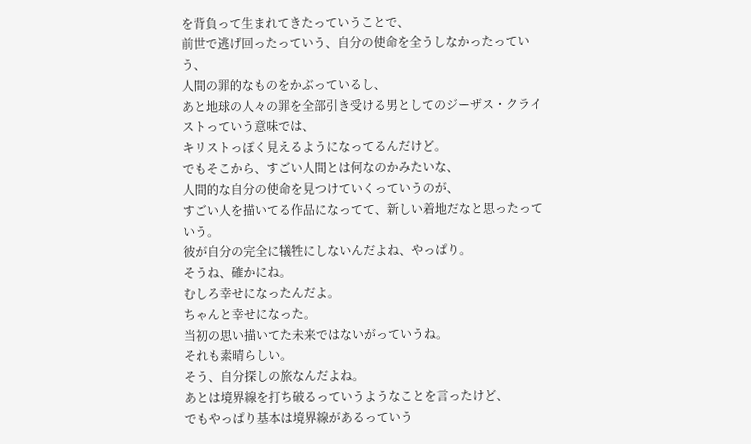を背負って生まれてきたっていうことで、
前世で逃げ回ったっていう、自分の使命を全うしなかったっていう、
人間の罪的なものをかぶっているし、
あと地球の人々の罪を全部引き受ける男としてのジーザス・クライストっていう意味では、
キリストっぽく見えるようになってるんだけど。
でもそこから、すごい人間とは何なのかみたいな、
人間的な自分の使命を見つけていくっていうのが、
すごい人を描いてる作品になってて、新しい着地だなと思ったっていう。
彼が自分の完全に犠牲にしないんだよね、やっぱり。
そうね、確かにね。
むしろ幸せになったんだよ。
ちゃんと幸せになった。
当初の思い描いてた未来ではないがっていうね。
それも素晴らしい。
そう、自分探しの旅なんだよね。
あとは境界線を打ち破るっていうようなことを言ったけど、
でもやっぱり基本は境界線があるっていう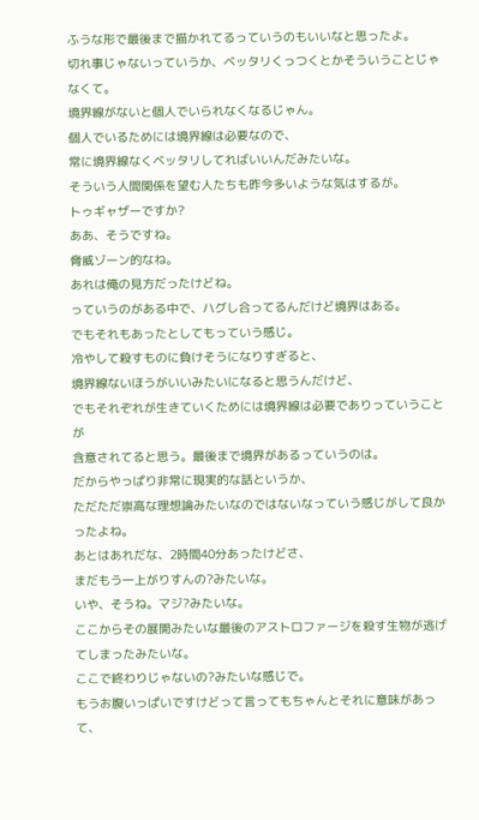ふうな形で最後まで描かれてるっていうのもいいなと思ったよ。
切れ事じゃないっていうか、ベッタリくっつくとかそういうことじゃなくて。
境界線がないと個人でいられなくなるじゃん。
個人でいるためには境界線は必要なので、
常に境界線なくベッタリしてればいいんだみたいな。
そういう人間関係を望む人たちも昨今多いような気はするが。
トゥギャザーですか?
ああ、そうですね。
脅威ゾーン的なね。
あれは俺の見方だったけどね。
っていうのがある中で、ハグし合ってるんだけど境界はある。
でもそれもあったとしてもっていう感じ。
冷やして殺すものに負けそうになりすぎると、
境界線ないほうがいいみたいになると思うんだけど、
でもそれぞれが生きていくためには境界線は必要でありっていうことが
含意されてると思う。最後まで境界があるっていうのは。
だからやっぱり非常に現実的な話というか、
ただただ崇高な理想論みたいなのではないなっていう感じがして良かったよね。
あとはあれだな、2時間40分あったけどさ、
まだもう一上がりすんの?みたいな。
いや、そうね。マジ?みたいな。
ここからその展開みたいな最後のアストロファージを殺す生物が逃げてしまったみたいな。
ここで終わりじゃないの?みたいな感じで。
もうお腹いっぱいですけどって言ってもちゃんとそれに意味があって、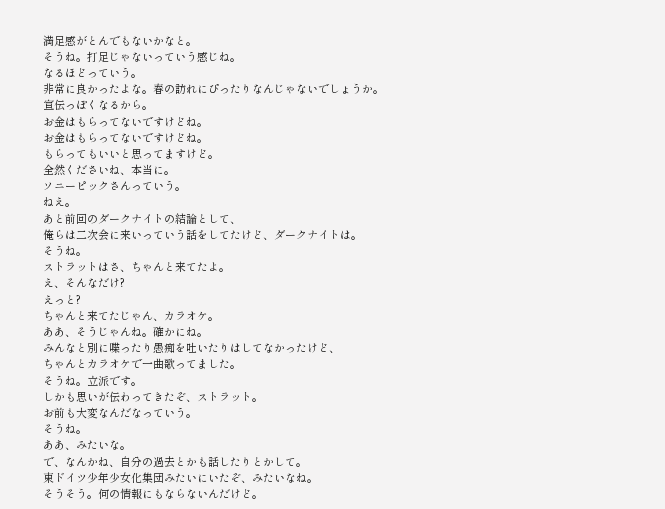満足感がとんでもないかなと。
そうね。打足じゃないっていう感じね。
なるほどっていう。
非常に良かったよな。春の訪れにぴったりなんじゃないでしょうか。
宣伝っぽくなるから。
お金はもらってないですけどね。
お金はもらってないですけどね。
もらってもいいと思ってますけど。
全然くださいね、本当に。
ソニーピックさんっていう。
ねえ。
あと前回のダークナイトの結論として、
俺らは二次会に来いっていう話をしてたけど、ダークナイトは。
そうね。
ストラットはさ、ちゃんと来てたよ。
え、そんなだけ?
えっと?
ちゃんと来てたじゃん、カラオケ。
ああ、そうじゃんね。確かにね。
みんなと別に喋ったり愚痴を吐いたりはしてなかったけど、
ちゃんとカラオケで一曲歌ってました。
そうね。立派です。
しかも思いが伝わってきたぞ、ストラット。
お前も大変なんだなっていう。
そうね。
ああ、みたいな。
で、なんかね、自分の過去とかも話したりとかして。
東ドイツ少年少女化集団みたいにいたぞ、みたいなね。
そうそう。何の情報にもならないんだけど。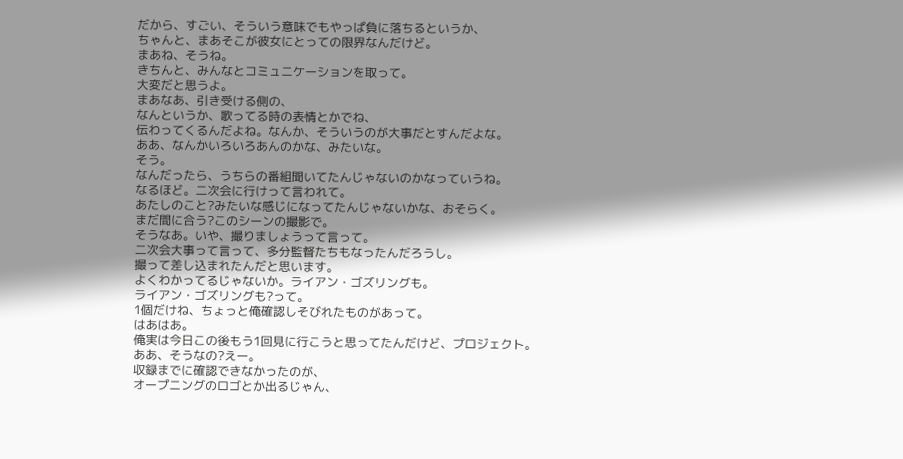だから、すごい、そういう意味でもやっぱ負に落ちるというか、
ちゃんと、まあそこが彼女にとっての限界なんだけど。
まあね、そうね。
きちんと、みんなとコミュニケーションを取って。
大変だと思うよ。
まあなあ、引き受ける側の、
なんというか、歌ってる時の表情とかでね、
伝わってくるんだよね。なんか、そういうのが大事だとすんだよな。
ああ、なんかいろいろあんのかな、みたいな。
そう。
なんだったら、うちらの番組聞いてたんじゃないのかなっていうね。
なるほど。二次会に行けって言われて。
あたしのこと?みたいな感じになってたんじゃないかな、おそらく。
まだ間に合う?このシーンの撮影で。
そうなあ。いや、撮りましょうって言って。
二次会大事って言って、多分監督たちもなったんだろうし。
撮って差し込まれたんだと思います。
よくわかってるじゃないか。ライアン・ゴズリングも。
ライアン・ゴズリングも?って。
1個だけね、ちょっと俺確認しそびれたものがあって。
はあはあ。
俺実は今日この後もう1回見に行こうと思ってたんだけど、プロジェクト。
ああ、そうなの?えー。
収録までに確認できなかったのが、
オープニングのロゴとか出るじゃん、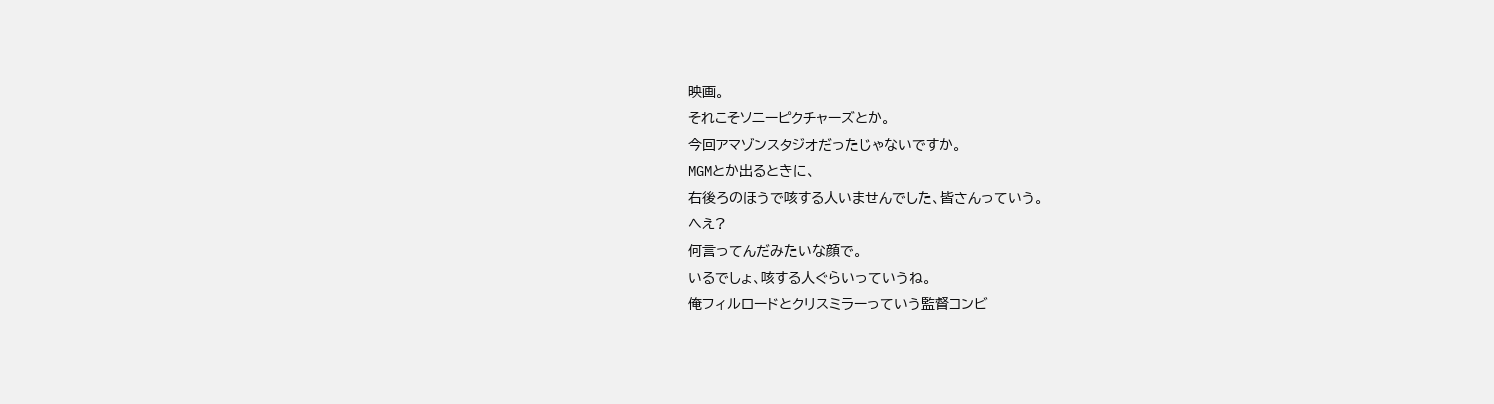映画。
それこそソニーピクチャーズとか。
今回アマゾンスタジオだったじゃないですか。
MGMとか出るときに、
右後ろのほうで咳する人いませんでした、皆さんっていう。
へえ?
何言ってんだみたいな顔で。
いるでしょ、咳する人ぐらいっていうね。
俺フィルロードとクリスミラーっていう監督コンビ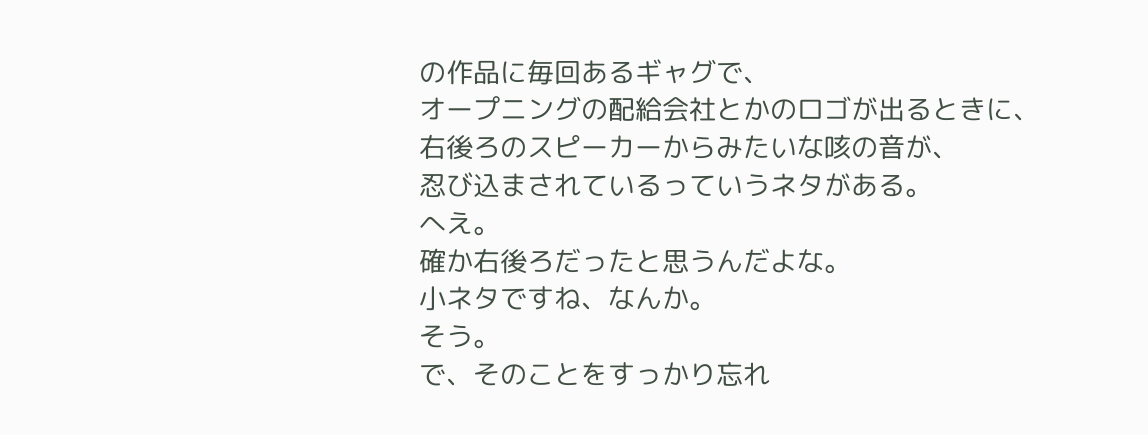の作品に毎回あるギャグで、
オープニングの配給会社とかのロゴが出るときに、
右後ろのスピーカーからみたいな咳の音が、
忍び込まされているっていうネタがある。
へえ。
確か右後ろだったと思うんだよな。
小ネタですね、なんか。
そう。
で、そのことをすっかり忘れ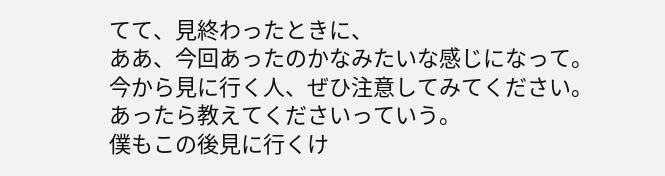てて、見終わったときに、
ああ、今回あったのかなみたいな感じになって。
今から見に行く人、ぜひ注意してみてください。
あったら教えてくださいっていう。
僕もこの後見に行くけ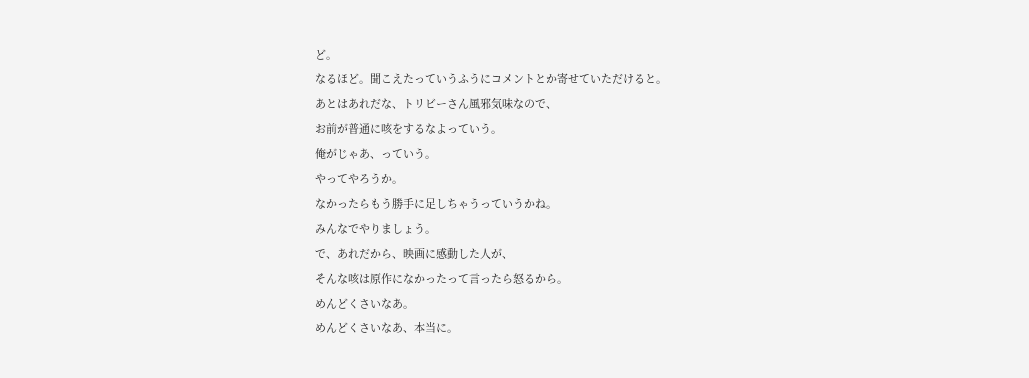ど。
なるほど。聞こえたっていうふうにコメントとか寄せていただけると。
あとはあれだな、トリビーさん風邪気味なので、
お前が普通に咳をするなよっていう。
俺がじゃあ、っていう。
やってやろうか。
なかったらもう勝手に足しちゃうっていうかね。
みんなでやりましょう。
で、あれだから、映画に感動した人が、
そんな咳は原作になかったって言ったら怒るから。
めんどくさいなあ。
めんどくさいなあ、本当に。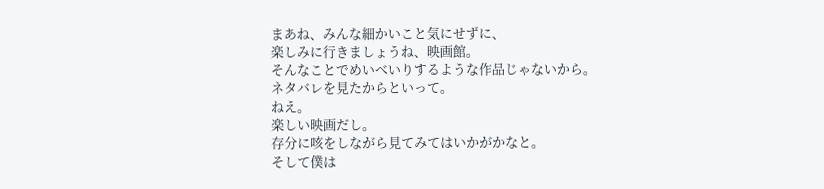まあね、みんな細かいこと気にせずに、
楽しみに行きましょうね、映画館。
そんなことでめいべいりするような作品じゃないから。
ネタバレを見たからといって。
ねえ。
楽しい映画だし。
存分に咳をしながら見てみてはいかがかなと。
そして僕は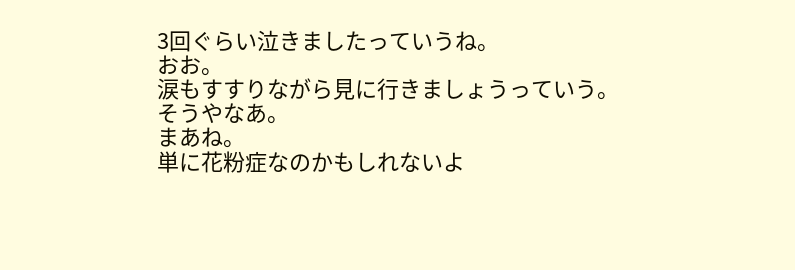3回ぐらい泣きましたっていうね。
おお。
涙もすすりながら見に行きましょうっていう。
そうやなあ。
まあね。
単に花粉症なのかもしれないよ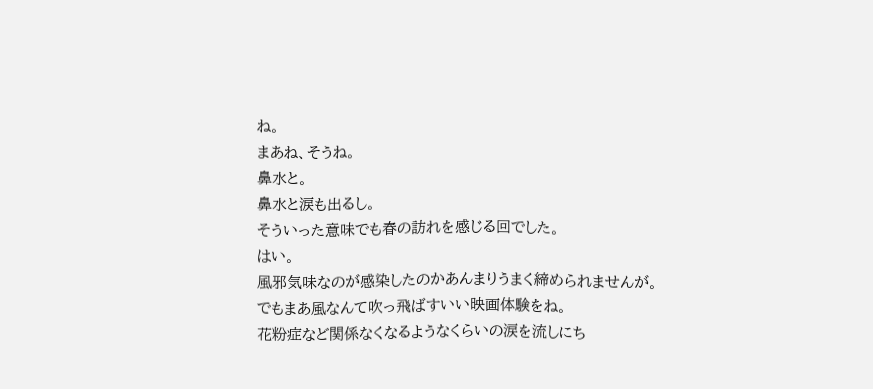ね。
まあね、そうね。
鼻水と。
鼻水と涙も出るし。
そういった意味でも春の訪れを感じる回でした。
はい。
風邪気味なのが感染したのかあんまりうまく締められませんが。
でもまあ風なんて吹っ飛ばすいい映画体験をね。
花粉症など関係なくなるようなくらいの涙を流しにち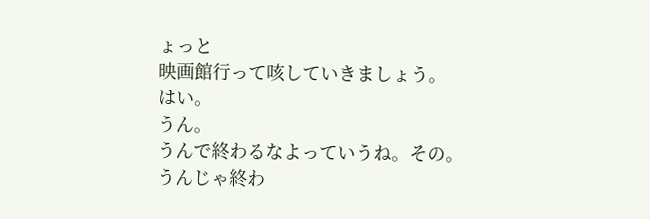ょっと
映画館行って咳していきましょう。
はい。
うん。
うんで終わるなよっていうね。その。
うんじゃ終わ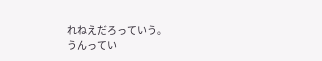れねえだろっていう。
うんってい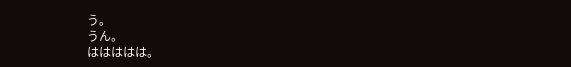う。
うん。
ははははは。